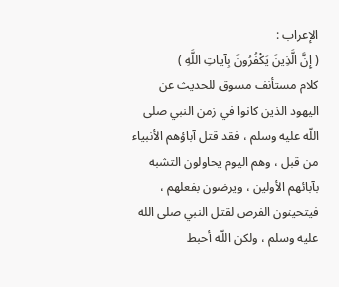الإعراب :
( إِنَّ الَّذِينَ يَكْفُرُونَ بِآياتِ اللَّهِ )
كلام مستأنف مسوق للحديث عن اليهود الذين كانوا في زمن النبي صلى اللّه عليه وسلم ، فقد قتل آباؤهم الأنبياء من قبل ، وهم اليوم يحاولون التشبه بآبائهم الأولين ، ويرضون بفعلهم ، فيتحينون الفرص لقتل النبي صلى الله عليه وسلم ، ولكن اللّه أحبط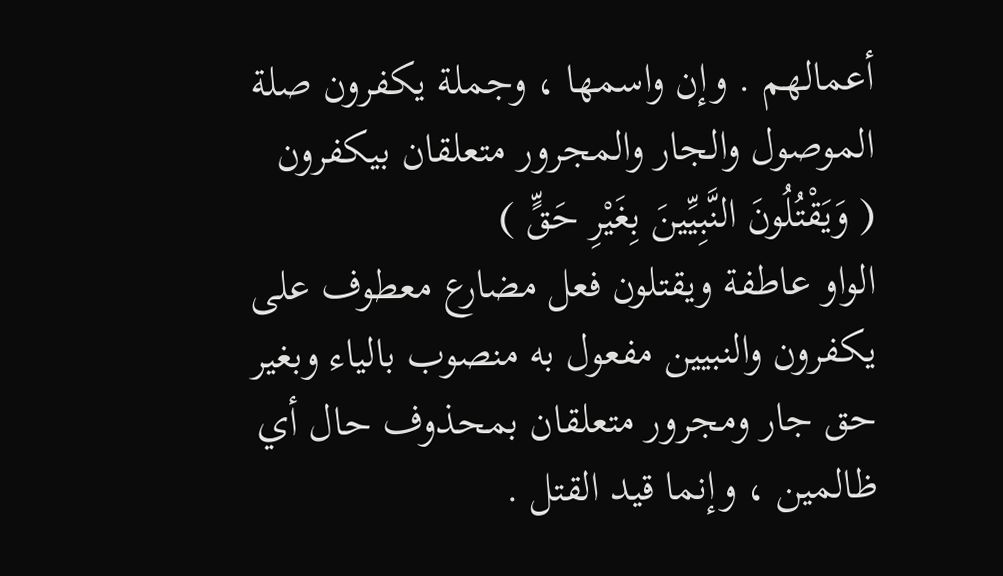أعمالهم . وإن واسمها ، وجملة يكفرون صلة الموصول والجار والمجرور متعلقان بيكفرون
( وَيَقْتُلُونَ النَّبِيِّينَ بِغَيْرِ حَقٍّ )
الواو عاطفة ويقتلون فعل مضارع معطوف على يكفرون والنبيين مفعول به منصوب بالياء وبغير حق جار ومجرور متعلقان بمحذوف حال أي ظالمين ، وإنما قيد القتل .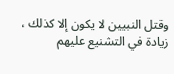وقتل النبيين لا يكون إلا كذلك ، زيادة في التشنيع عليهم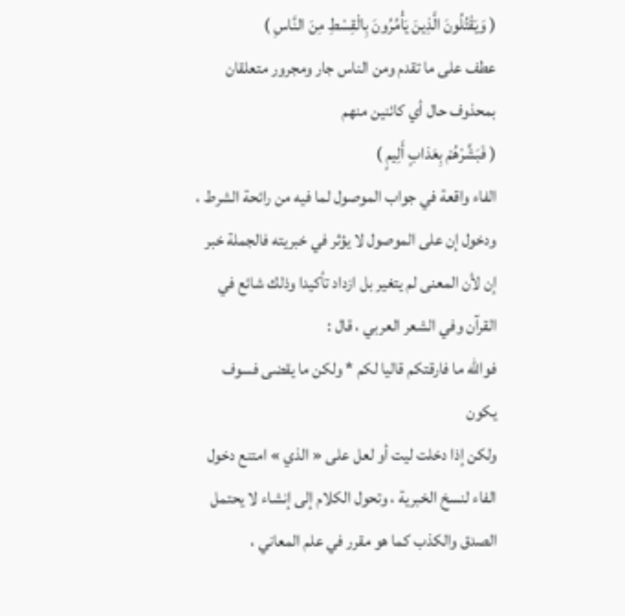( وَيَقْتُلُونَ الَّذِينَ يَأْمُرُونَ بِالْقِسْطِ مِنَ النَّاسِ )
عطف على ما تقدم ومن الناس جار ومجرور متعلقان بمحذوف حال أي كائنين منهم
( فَبَشِّرْهُمْ بِعَذابٍ أَلِيمٍ )
الفاء واقعة في جواب الموصول لما فيه من رائحة الشرط ، ودخول إن على الموصول لا يؤثر في خبريته فالجملة خبر إن لأن المعنى لم يتغير بل ازداد تأكيدا وذلك شائع في القرآن وفي الشعر العربي ، قال :
فوالله ما فارقتكم قاليا لكم * ولكن ما يقضى فسوف يكون
ولكن إذا دخلت ليت أو لعل على « الذي » امتنع دخول الفاء لنسخ الخبرية ، وتحول الكلام إلى إنشاء لا يحتمل الصدق والكذب كما هو مقرر في علم المعاني ،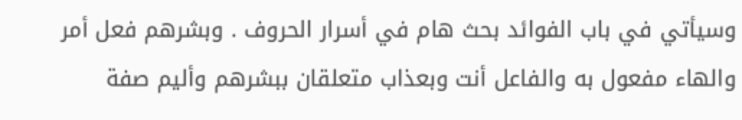وسيأتي في باب الفوائد بحث هام في أسرار الحروف . وبشرهم فعل أمر والهاء مفعول به والفاعل أنت وبعذاب متعلقان ببشرهم وأليم صفة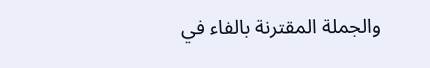والجملة المقترنة بالفاء في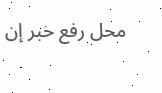محل رفع خبر إن